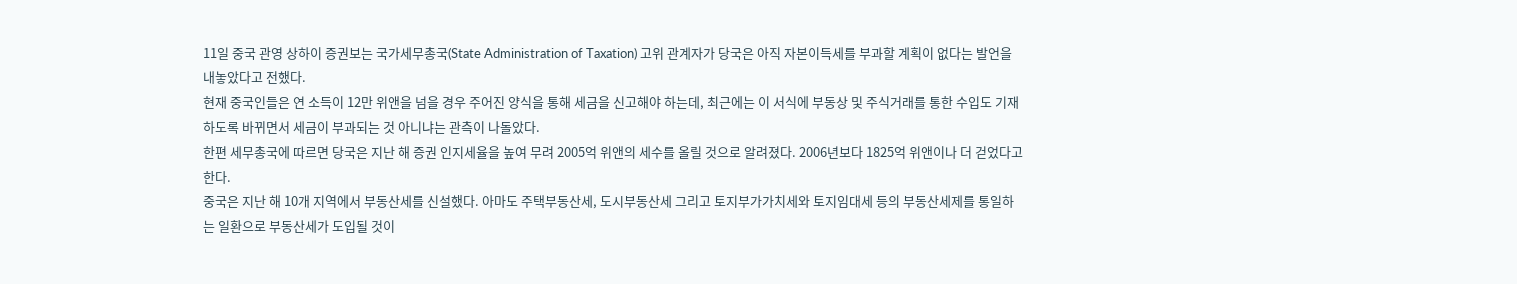11일 중국 관영 상하이 증권보는 국가세무총국(State Administration of Taxation) 고위 관계자가 당국은 아직 자본이득세를 부과할 계획이 없다는 발언을 내놓았다고 전했다.
현재 중국인들은 연 소득이 12만 위앤을 넘을 경우 주어진 양식을 통해 세금을 신고해야 하는데, 최근에는 이 서식에 부동상 및 주식거래를 통한 수입도 기재하도록 바뀌면서 세금이 부과되는 것 아니냐는 관측이 나돌았다.
한편 세무총국에 따르면 당국은 지난 해 증권 인지세율을 높여 무려 2005억 위앤의 세수를 올릴 것으로 알려졌다. 2006년보다 1825억 위앤이나 더 걷었다고 한다.
중국은 지난 해 10개 지역에서 부동산세를 신설했다. 아마도 주택부동산세, 도시부동산세 그리고 토지부가가치세와 토지임대세 등의 부동산세제를 통일하는 일환으로 부동산세가 도입될 것이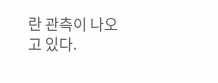란 관측이 나오고 있다.